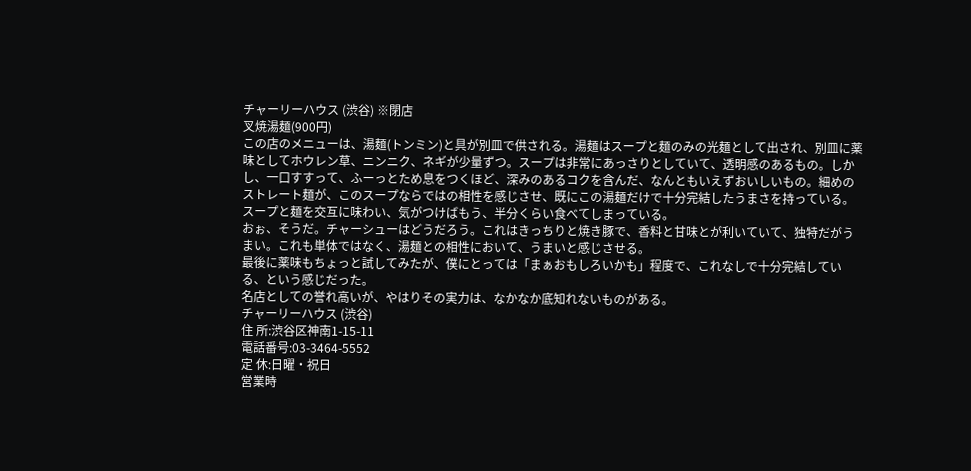チャーリーハウス (渋谷) ※閉店
叉焼湯麺(900円)
この店のメニューは、湯麺(トンミン)と具が別皿で供される。湯麺はスープと麺のみの光麺として出され、別皿に薬味としてホウレン草、ニンニク、ネギが少量ずつ。スープは非常にあっさりとしていて、透明感のあるもの。しかし、一口すすって、ふーっとため息をつくほど、深みのあるコクを含んだ、なんともいえずおいしいもの。細めのストレート麺が、このスープならではの相性を感じさせ、既にこの湯麺だけで十分完結したうまさを持っている。スープと麺を交互に味わい、気がつけばもう、半分くらい食べてしまっている。
おぉ、そうだ。チャーシューはどうだろう。これはきっちりと焼き豚で、香料と甘味とが利いていて、独特だがうまい。これも単体ではなく、湯麺との相性において、うまいと感じさせる。
最後に薬味もちょっと試してみたが、僕にとっては「まぁおもしろいかも」程度で、これなしで十分完結している、という感じだった。
名店としての誉れ高いが、やはりその実力は、なかなか底知れないものがある。
チャーリーハウス (渋谷)
住 所:渋谷区神南1-15-11
電話番号:03-3464-5552
定 休:日曜・祝日
営業時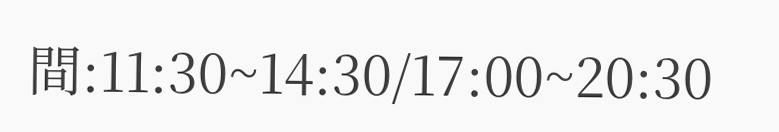間:11:30~14:30/17:00~20:30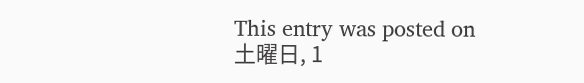This entry was posted on 土曜日, 1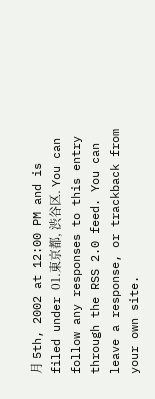月 5th, 2002 at 12:00 PM and is filed under 01.東京都, 渋谷区. You can follow any responses to this entry through the RSS 2.0 feed. You can leave a response, or trackback from your own site.